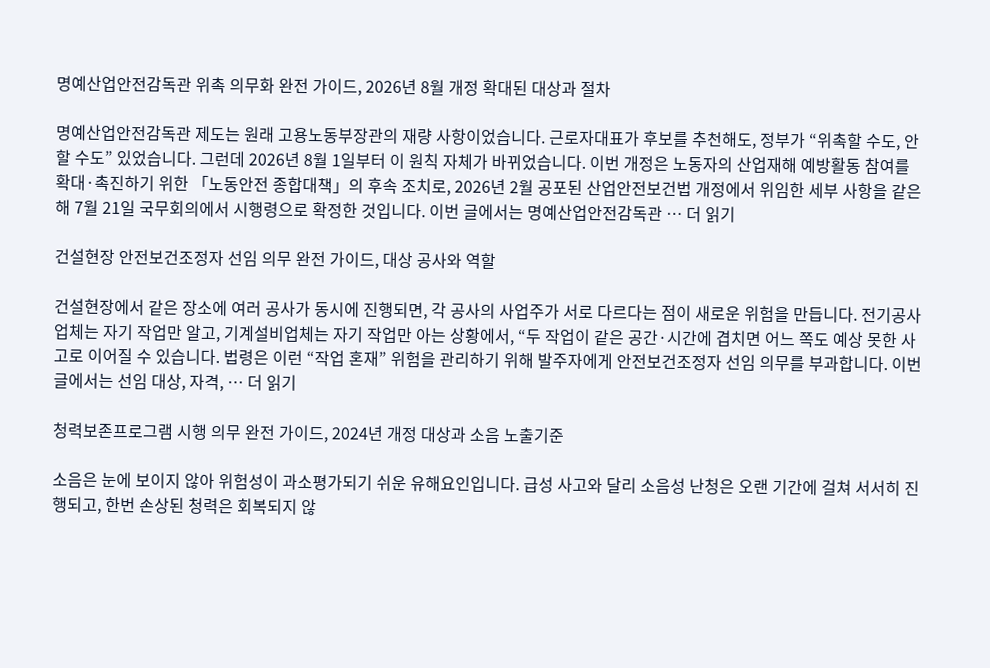명예산업안전감독관 위촉 의무화 완전 가이드, 2026년 8월 개정 확대된 대상과 절차

명예산업안전감독관 제도는 원래 고용노동부장관의 재량 사항이었습니다. 근로자대표가 후보를 추천해도, 정부가 “위촉할 수도, 안 할 수도” 있었습니다. 그런데 2026년 8월 1일부터 이 원칙 자체가 바뀌었습니다. 이번 개정은 노동자의 산업재해 예방활동 참여를 확대·촉진하기 위한 「노동안전 종합대책」의 후속 조치로, 2026년 2월 공포된 산업안전보건법 개정에서 위임한 세부 사항을 같은 해 7월 21일 국무회의에서 시행령으로 확정한 것입니다. 이번 글에서는 명예산업안전감독관 … 더 읽기

건설현장 안전보건조정자 선임 의무 완전 가이드, 대상 공사와 역할

건설현장에서 같은 장소에 여러 공사가 동시에 진행되면, 각 공사의 사업주가 서로 다르다는 점이 새로운 위험을 만듭니다. 전기공사업체는 자기 작업만 알고, 기계설비업체는 자기 작업만 아는 상황에서, “두 작업이 같은 공간·시간에 겹치면 어느 쪽도 예상 못한 사고로 이어질 수 있습니다. 법령은 이런 “작업 혼재” 위험을 관리하기 위해 발주자에게 안전보건조정자 선임 의무를 부과합니다. 이번 글에서는 선임 대상, 자격, … 더 읽기

청력보존프로그램 시행 의무 완전 가이드, 2024년 개정 대상과 소음 노출기준

소음은 눈에 보이지 않아 위험성이 과소평가되기 쉬운 유해요인입니다. 급성 사고와 달리 소음성 난청은 오랜 기간에 걸쳐 서서히 진행되고, 한번 손상된 청력은 회복되지 않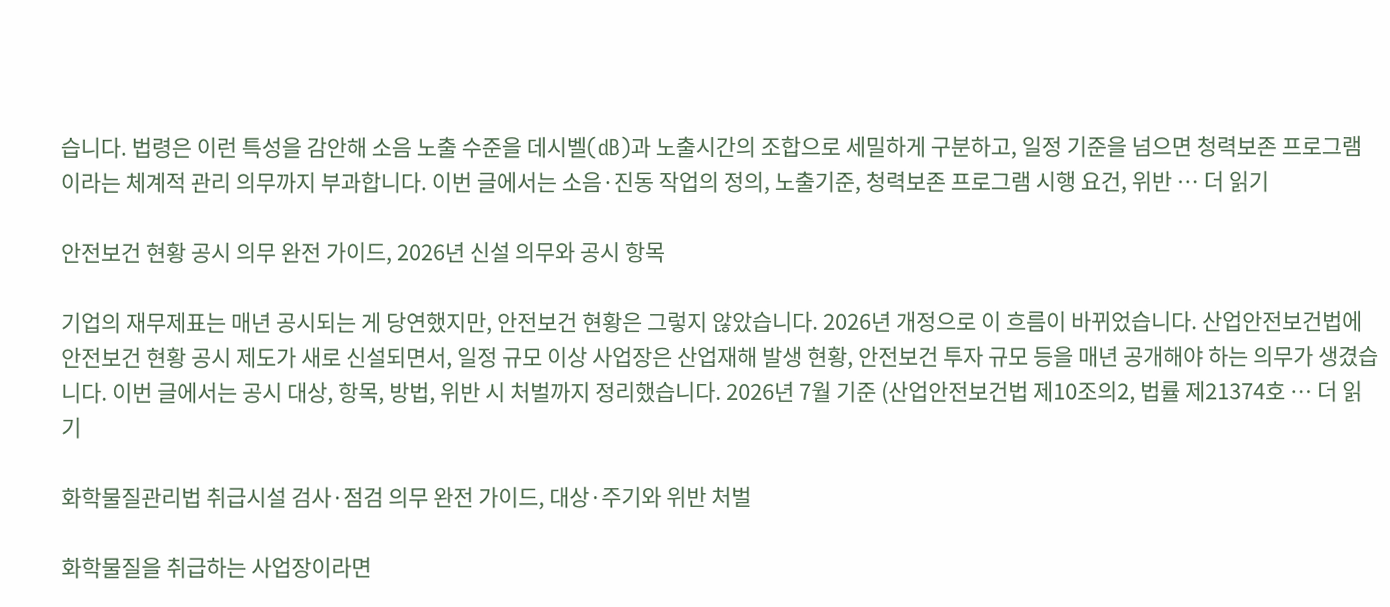습니다. 법령은 이런 특성을 감안해 소음 노출 수준을 데시벨(dB)과 노출시간의 조합으로 세밀하게 구분하고, 일정 기준을 넘으면 청력보존 프로그램이라는 체계적 관리 의무까지 부과합니다. 이번 글에서는 소음·진동 작업의 정의, 노출기준, 청력보존 프로그램 시행 요건, 위반 … 더 읽기

안전보건 현황 공시 의무 완전 가이드, 2026년 신설 의무와 공시 항목

기업의 재무제표는 매년 공시되는 게 당연했지만, 안전보건 현황은 그렇지 않았습니다. 2026년 개정으로 이 흐름이 바뀌었습니다. 산업안전보건법에 안전보건 현황 공시 제도가 새로 신설되면서, 일정 규모 이상 사업장은 산업재해 발생 현황, 안전보건 투자 규모 등을 매년 공개해야 하는 의무가 생겼습니다. 이번 글에서는 공시 대상, 항목, 방법, 위반 시 처벌까지 정리했습니다. 2026년 7월 기준 (산업안전보건법 제10조의2, 법률 제21374호 … 더 읽기

화학물질관리법 취급시설 검사·점검 의무 완전 가이드, 대상·주기와 위반 처벌

화학물질을 취급하는 사업장이라면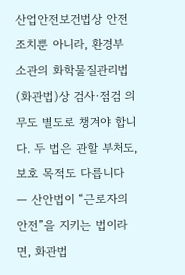산업안전보건법상 안전조치뿐 아니라, 환경부 소관의 화학물질관리법(화관법)상 검사·점검 의무도 별도로 챙겨야 합니다. 두 법은 관할 부처도, 보호 목적도 다릅니다 — 산안법이 “근로자의 안전”을 지키는 법이라면, 화관법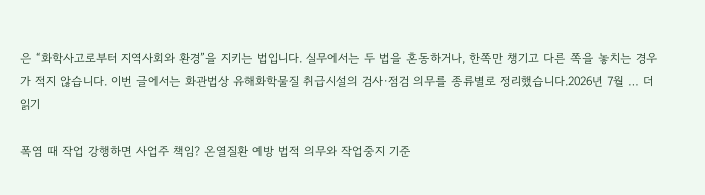은 “화학사고로부터 지역사회와 환경”을 지키는 법입니다. 실무에서는 두 법을 혼동하거나, 한쪽만 챙기고 다른 쪽을 놓치는 경우가 적지 않습니다. 이번 글에서는 화관법상 유해화학물질 취급시설의 검사·점검 의무를 종류별로 정리했습니다.2026년 7월 … 더 읽기

폭염 때 작업 강행하면 사업주 책임? 온열질환 예방 법적 의무와 작업중지 기준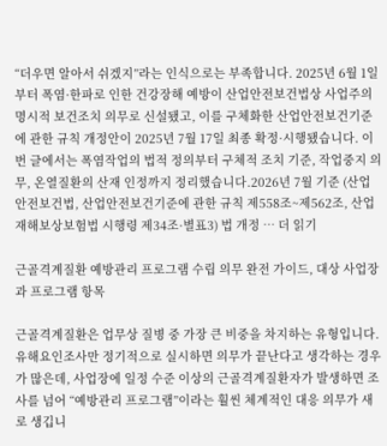“더우면 알아서 쉬겠지”라는 인식으로는 부족합니다. 2025년 6월 1일부터 폭염·한파로 인한 건강장해 예방이 산업안전보건법상 사업주의 명시적 보건조치 의무로 신설됐고, 이를 구체화한 산업안전보건기준에 관한 규칙 개정안이 2025년 7월 17일 최종 확정·시행됐습니다. 이번 글에서는 폭염작업의 법적 정의부터 구체적 조치 기준, 작업중지 의무, 온열질환의 산재 인정까지 정리했습니다.2026년 7월 기준 (산업안전보건법, 산업안전보건기준에 관한 규칙 제558조~제562조, 산업재해보상보험법 시행령 제34조·별표3) 법 개정 … 더 읽기

근골격계질환 예방관리 프로그램 수립 의무 완전 가이드, 대상 사업장과 프로그램 항목

근골격계질환은 업무상 질병 중 가장 큰 비중을 차지하는 유형입니다. 유해요인조사만 정기적으로 실시하면 의무가 끝난다고 생각하는 경우가 많은데, 사업장에 일정 수준 이상의 근골격계질환자가 발생하면 조사를 넘어 “예방관리 프로그램”이라는 훨씬 체계적인 대응 의무가 새로 생깁니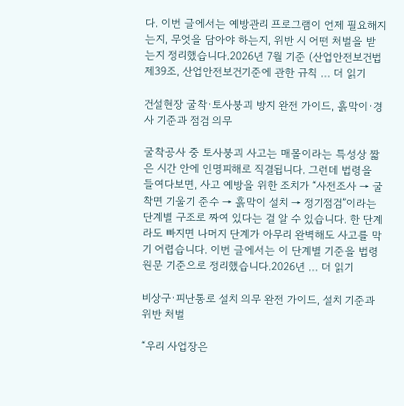다. 이번 글에서는 예방관리 프로그램이 언제 필요해지는지, 무엇을 담아야 하는지, 위반 시 어떤 처벌을 받는지 정리했습니다.2026년 7월 기준 (산업안전보건법 제39조, 산업안전보건기준에 관한 규칙 … 더 읽기

건설현장 굴착·토사붕괴 방지 완전 가이드, 흙막이·경사 기준과 점검 의무

굴착공사 중 토사붕괴 사고는 매몰이라는 특성상 짧은 시간 안에 인명피해로 직결됩니다. 그런데 법령을 들여다보면, 사고 예방을 위한 조치가 “사전조사 → 굴착면 기울기 준수 → 흙막이 설치 → 정기점검”이라는 단계별 구조로 짜여 있다는 걸 알 수 있습니다. 한 단계라도 빠지면 나머지 단계가 아무리 완벽해도 사고를 막기 어렵습니다. 이번 글에서는 이 단계별 기준을 법령 원문 기준으로 정리했습니다.2026년 … 더 읽기

비상구·피난통로 설치 의무 완전 가이드, 설치 기준과 위반 처벌

“우리 사업장은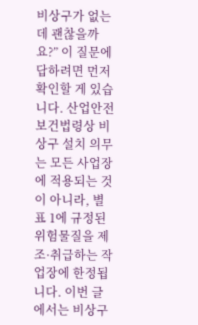비상구가 없는데 괜찮을까요?” 이 질문에 답하려면 먼저 확인할 게 있습니다. 산업안전보건법령상 비상구 설치 의무는 모든 사업장에 적용되는 것이 아니라, 별표 1에 규정된 위험물질을 제조·취급하는 작업장에 한정됩니다. 이번 글에서는 비상구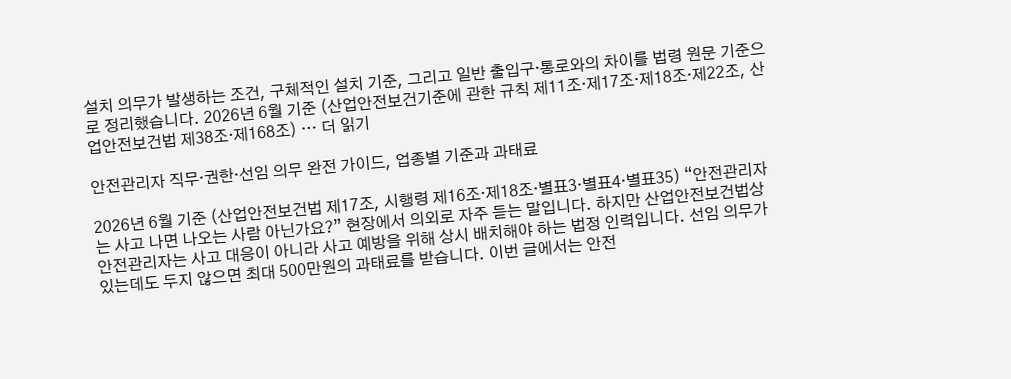설치 의무가 발생하는 조건, 구체적인 설치 기준, 그리고 일반 출입구·통로와의 차이를 법령 원문 기준으로 정리했습니다. 2026년 6월 기준 (산업안전보건기준에 관한 규칙 제11조·제17조·제18조·제22조, 산업안전보건법 제38조·제168조) … 더 읽기

안전관리자 직무·권한·선임 의무 완전 가이드, 업종별 기준과 과태료

2026년 6월 기준 (산업안전보건법 제17조, 시행령 제16조·제18조·별표3·별표4·별표35) “안전관리자는 사고 나면 나오는 사람 아닌가요?” 현장에서 의외로 자주 듣는 말입니다. 하지만 산업안전보건법상 안전관리자는 사고 대응이 아니라 사고 예방을 위해 상시 배치해야 하는 법정 인력입니다. 선임 의무가 있는데도 두지 않으면 최대 500만원의 과태료를 받습니다. 이번 글에서는 안전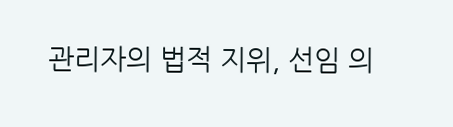관리자의 법적 지위, 선임 의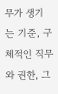무가 생기는 기준, 구체적인 직무와 권한, 그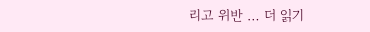리고 위반 … 더 읽기